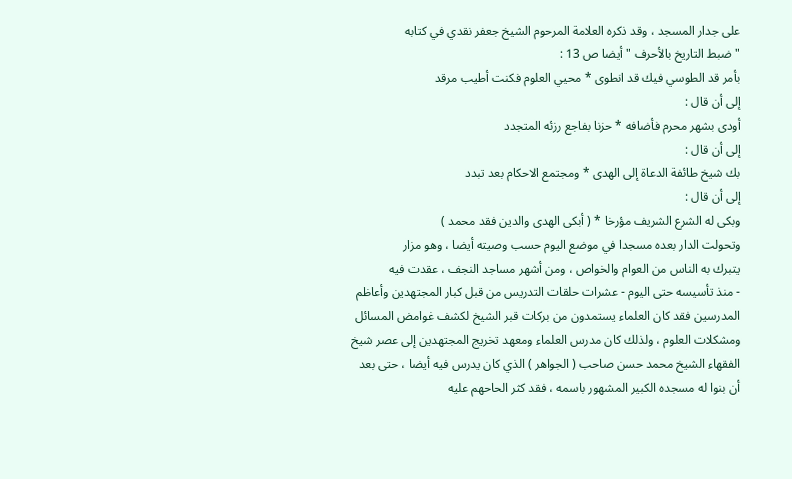على جدار المسجد ، وقد ذكره العلامة المرحوم الشيخ جعفر نقدي في كتابه
" ضبط التاريخ بالأحرف " أيضا ص 13 :
بأمر قد الطوسي فيك قد انطوى * محيي العلوم فكنت أطيب مرقد
إلى أن قال :
أودى بشهر محرم فأضافه * حزنا بفاجع رزئه المتجدد
إلى أن قال :
بك شيخ طائفة الدعاة إلى الهدى * ومجتمع الاحكام بعد تبدد
إلى أن قال :
وبكى له الشرع الشريف مؤرخا * ( أبكى الهدى والدين فقد محمد )
وتحولت الدار بعده مسجدا في موضع اليوم حسب وصيته أيضا ، وهو مزار
يتبرك به الناس من العوام والخواص ، ومن أشهر مساجد النجف ، عقدت فيه
- منذ تأسيسه حتى اليوم - عشرات حلقات التدريس من قبل كبار المجتهدين وأعاظم
المدرسين فقد كان العلماء يستمدون من بركات قبر الشيخ لكشف غوامض المسائل
ومشكلات العلوم ، ولذلك كان مدرس العلماء ومعهد تخريج المجتهدين إلى عصر شيخ
الفقهاء الشيخ محمد حسن صاحب ( الجواهر ) الذي كان يدرس فيه أيضا ، حتى بعد
أن بنوا له مسجده الكبير المشهور باسمه ، فقد كثر الحاحهم عليه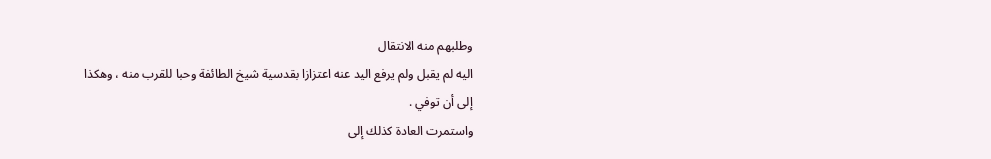وطلبهم منه الانتقال
اليه لم يقبل ولم يرفع اليد عنه اعتزازا بقدسية شيخ الطائفة وحبا للقرب منه ، وهكذا
إلى أن توفي .
واستمرت العادة كذلك إلى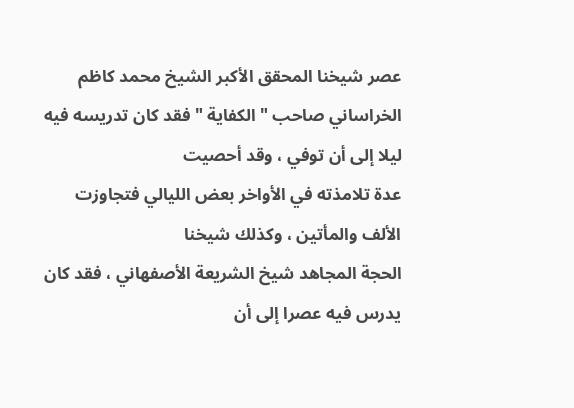عصر شيخنا المحقق الأكبر الشيخ محمد كاظم
الخراساني صاحب " الكفاية " فقد كان تدريسه فيه ليلا إلى أن توفي ، وقد أحصيت
عدة تلامذته في الأواخر بعض الليالي فتجاوزت الألف والمأتين ، وكذلك شيخنا
الحجة المجاهد شيخ الشريعة الأصفهاني ، فقد كان يدرس فيه عصرا إلى أن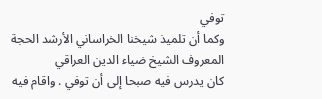توفي
وكما أن تلميذ شيخنا الخراساني الأرشد الحجة المعروف الشيخ ضياء الدين العراقي
كان يدرس فيه صبحا إلى أن توفي . واقام فيه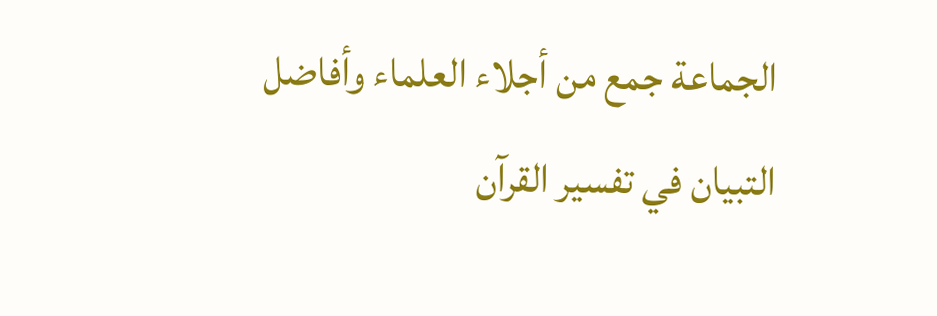الجماعة جمع من أجلاء العلماء وأفاضل
التبيان في تفسير القرآن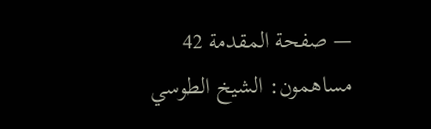— صفحة المقدمة 42
مساهمون: الشيخ الطوسي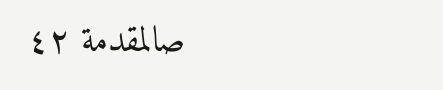صالمقدمة ٤٢